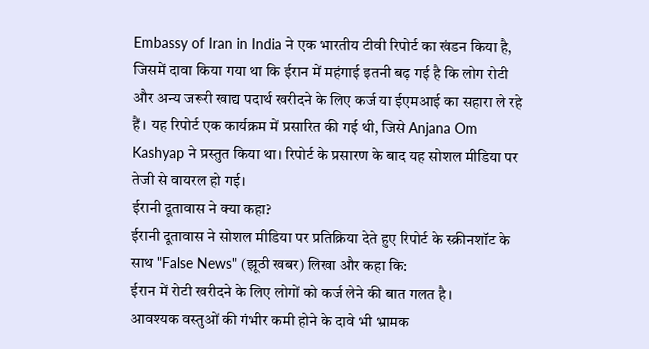Embassy of Iran in India ने एक भारतीय टीवी रिपोर्ट का खंडन किया है, जिसमें दावा किया गया था कि ईरान में महंगाई इतनी बढ़ गई है कि लोग रोटी और अन्य जरूरी खाद्य पदार्थ खरीदने के लिए कर्ज या ईएमआई का सहारा ले रहे हैं। यह रिपोर्ट एक कार्यक्रम में प्रसारित की गई थी, जिसे Anjana Om Kashyap ने प्रस्तुत किया था। रिपोर्ट के प्रसारण के बाद यह सोशल मीडिया पर तेजी से वायरल हो गई।
ईरानी दूतावास ने क्या कहा?
ईरानी दूतावास ने सोशल मीडिया पर प्रतिक्रिया देते हुए रिपोर्ट के स्क्रीनशॉट के साथ "False News" (झूठी खबर) लिखा और कहा कि:
ईरान में रोटी खरीदने के लिए लोगों को कर्ज लेने की बात गलत है।
आवश्यक वस्तुओं की गंभीर कमी होने के दावे भी भ्रामक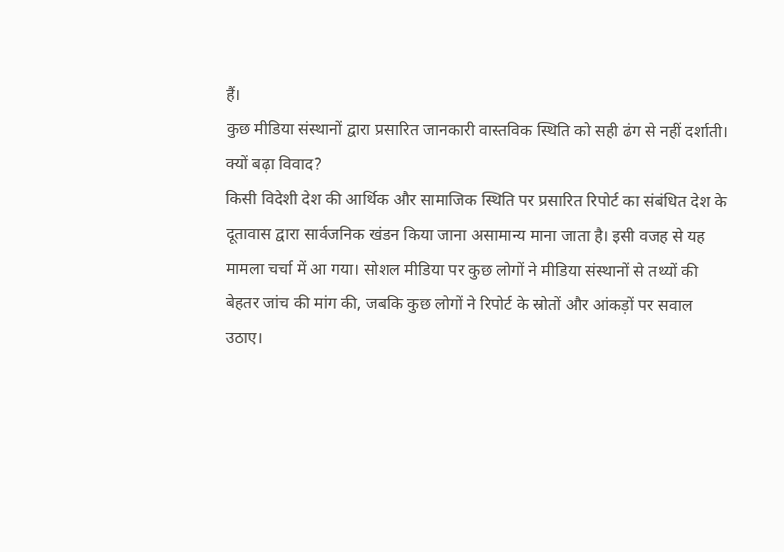हैं।
कुछ मीडिया संस्थानों द्वारा प्रसारित जानकारी वास्तविक स्थिति को सही ढंग से नहीं दर्शाती।
क्यों बढ़ा विवाद?
किसी विदेशी देश की आर्थिक और सामाजिक स्थिति पर प्रसारित रिपोर्ट का संबंधित देश के दूतावास द्वारा सार्वजनिक खंडन किया जाना असामान्य माना जाता है। इसी वजह से यह मामला चर्चा में आ गया। सोशल मीडिया पर कुछ लोगों ने मीडिया संस्थानों से तथ्यों की बेहतर जांच की मांग की, जबकि कुछ लोगों ने रिपोर्ट के स्रोतों और आंकड़ों पर सवाल उठाए।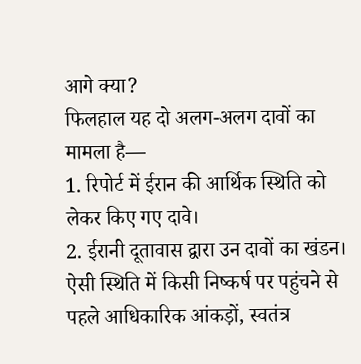आगे क्या?
फिलहाल यह दो अलग-अलग दावों का मामला है—
1. रिपोर्ट में ईरान की आर्थिक स्थिति को लेकर किए गए दावे।
2. ईरानी दूतावास द्वारा उन दावों का खंडन।
ऐसी स्थिति में किसी निष्कर्ष पर पहुंचने से पहले आधिकारिक आंकड़ों, स्वतंत्र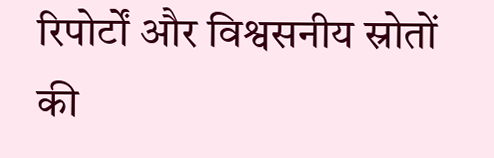रिपोर्टों और विश्वसनीय स्रोतों की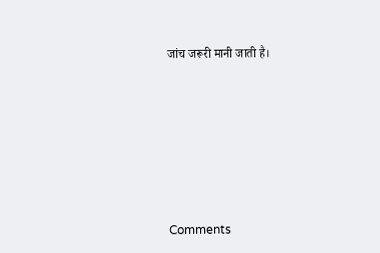जांच जरूरी मानी जाती है।







Comments